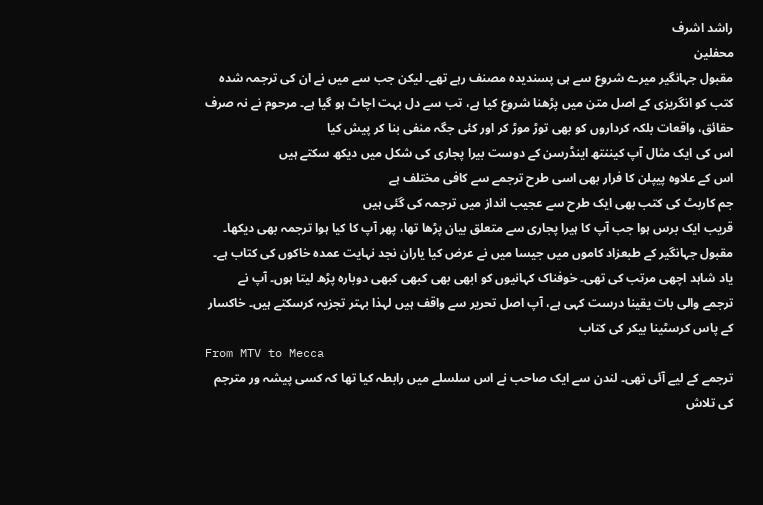راشد اشرف
محفلین
مقبول جہانگیر میرے شروع سے ہی پسندیدہ مصنف رہے تھے۔ لیکن جب سے میں نے ان کی ترجمہ شدہ کتب کو انگریزی کے اصل متن میں پڑھنا شروع کیا ہے، تب سے دل بہت اچاٹ ہو گیا ہے۔ مرحوم نے نہ صرف حقائق، واقعات بلکہ کرداروں کو بھی توڑ موڑ کر اور کئی جگہ منفی بنا کر پیش کیا
اس کی ایک مثال آپ کیننتھ اینڈرسن کے دوست بیرا پجاری کی شکل میں دیکھ سکتے ہیں
اس کے علاوہ پیپلن کا فرار بھی اسی طرح ترجمے سے کافی مختلف ہے
جم کاربٹ کی کتب بھی ایک طرح سے عجیب انداز میں ترجمہ کی گئی ہیں
قریب ایک برس ہوا جب آپ کا ہیرا پجاری سے متعلق بیان پڑھا تھا، پھر آپ کا کیا ہوا ترجمہ بھی دیکھا۔
مقبول جہانگیر کے طبعزاد کاموں میں جیسا میں نے عرض کیا یاران نجد نہایت عمدہ خاکوں کی کتاب ہے۔ یاد شاہد اچھی مرتب کی تھی۔ خوفناک کہانیوں کو ابھی بھی کبھی کبھی دوبارہ پڑھ لیتا ہوں۔ آپ نے ترجمے والی بات یقینا درست کہی ہے، آپ اصل تحریر سے واقف ہیں لہذا بہتر تجزیہ کرسکتے ہیں۔ خاکسار کے پاس کرسٹینا بیکر کی کتاب
From MTV to Mecca
ترجمے کے لیے آئی تھی۔ لندن سے ایک صاحب نے اس سلسلے میں رابطہ کیا تھا کہ کسی پیشہ ور مترجم کی تلاش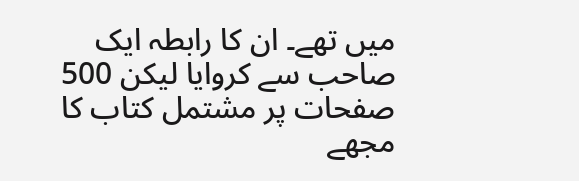میں تھے۔ ان کا رابطہ ایک صاحب سے کروایا لیکن 500 صفحات پر مشتمل کتاب کا مجھے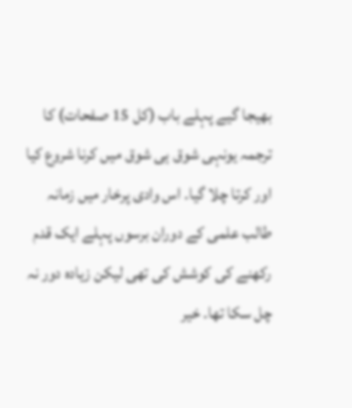بھیجا گیے پہلے باب (کل 15 صفحات) کا ترجمہ یونہی شوق ہی شوق میں کرنا شروع کیا اور کرتا چلا گیا۔ اس وادی پرخار میں زمانہ طالب علمی کے دوران برسوں پہلے ایک قدم رکھنے کی کوشش کی تھی لیکن زیادہ دور نہ چل سکا تھا۔ خیر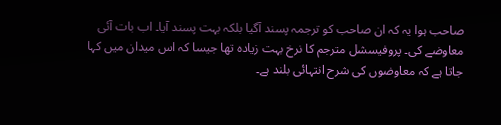صاحب ہوا یہ کہ ان صاحب کو ترجمہ پسند آگیا بلکہ بہت پسند آیا۔ اب بات آئی معاوضے کی۔ پروفیسشل مترجم کا نرخ بہت زیادہ تھا جیسا کہ اس میدان میں کہا جاتا ہے کہ معاوضوں کی شرح انتہائی بلند ہے۔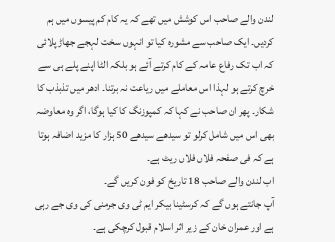لندن والے صاحب اس کوشش میں تھے کہ یہ کام کم پیسوں میں ہم کردیں۔ ایک صاحب سے مشورہ کیا تو انہوں سخت لہجے جھاڑ پلائی کہ اب تک رفاع عامہ کے کام کرتے آئے ہو بلکہ الٹا اپنے پلے ہی سے خرچ کرتے ہو لہذا اس معاملے میں ریاعت نہ برتنا۔ ادھر میں تذبذب کا شکار۔ پھر ان صاحب نے کہا کہ کمپوزنگ کا کیا ہوگا، اگر وہ معاوضہ بھی اس میں شامل کرلو تو سیدھے سیدھے 50 ہزار کا مزید اضافہ ہوتا ہے کہ فی صفحہ فلاں فلاں ریٹ ہے۔
اب لندن والے صاحب 18 تاریخ کو فون کریں گے۔
آپ جانتے ہوں گے کہ کرسٹینا بیکر ایم ٹی وی جرمنی کی وی جے رہی ہے اور عمران خان کے زیر اثر اسلام قبول کرچکی ہے۔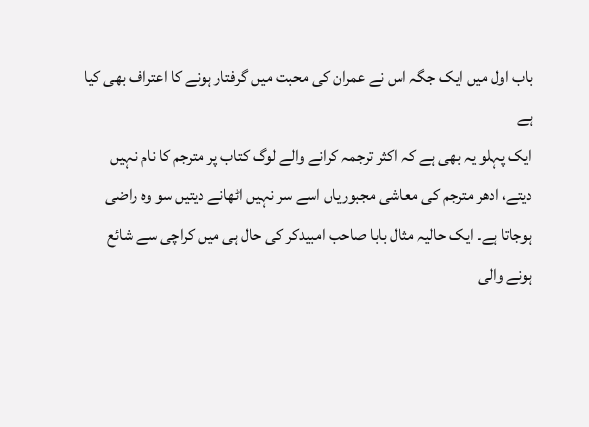باب اول میں ایک جگہ اس نے عمران کی محبت میں گرفتار ہونے کا اعتراف بھی کیا ہے
ایک پہلو یہ بھی ہے کہ اکثر ترجمہ کرانے والے لوگ کتاب پر مترجم کا نام نہیں دیتے، ادھر مترجم کی معاشی مجبوریاں اسے سر نہیں اٹھانے دیتیں سو وہ راضی ہوجاتا ہے۔ ایک حالیہ مثال بابا صاحب امبیدکر کی حال ہی میں کراچی سے شائع ہونے والی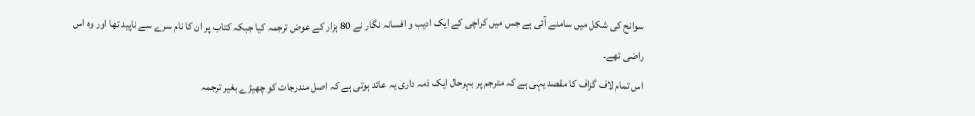سوانح کی شکل میں سامنے آئی ہے جس میں کراچی کے ایک ادیب و افسانہ نگار نے 80 ہزار کے عوض ترجمہ کیا جبکہ کتاب پر ان کا نام سرے سے ناپید تھا اور وہ اس راضی تھے۔
اس تمام لاف گزاف کا مقصد یہی ہے کہ مترجم پر بہرحال ایک ذمہ داری یہ عائد ہوتی ہے کہ اصل مندرجات کو چھیڑے بغیر ترجمہ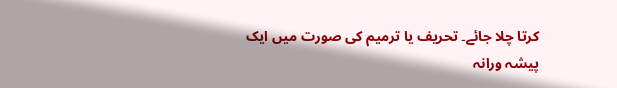کرتا چلا جائے۔ تحریف یا ترمیم کی صورت میں ایک پیشہ ورانہ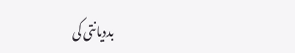بددیانتی کی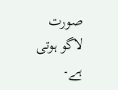صورت لاگو ہوتی ہے۔